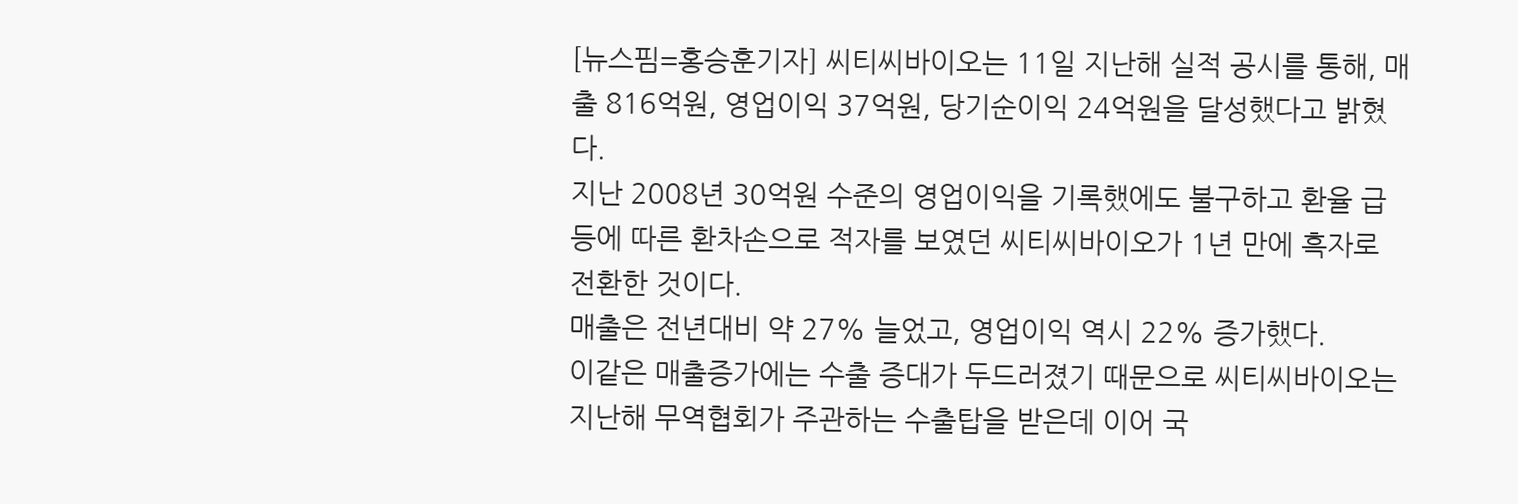[뉴스핌=홍승훈기자] 씨티씨바이오는 11일 지난해 실적 공시를 통해, 매출 816억원, 영업이익 37억원, 당기순이익 24억원을 달성했다고 밝혔다.
지난 2008년 30억원 수준의 영업이익을 기록했에도 불구하고 환율 급등에 따른 환차손으로 적자를 보였던 씨티씨바이오가 1년 만에 흑자로 전환한 것이다.
매출은 전년대비 약 27% 늘었고, 영업이익 역시 22% 증가했다.
이같은 매출증가에는 수출 증대가 두드러졌기 때문으로 씨티씨바이오는 지난해 무역협회가 주관하는 수출탑을 받은데 이어 국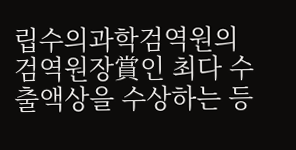립수의과학검역원의 검역원장賞인 최다 수출액상을 수상하는 등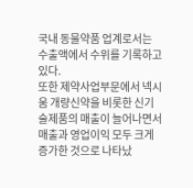국내 동물약품 업계로서는 수출액에서 수위를 기록하고 있다.
또한 제약사업부문에서 넥시움 개량신약을 비롯한 신기술제품의 매출이 늘어나면서 매출과 영업이익 모두 크게 증가한 것으로 나타났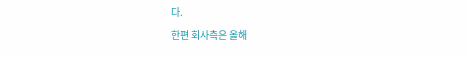다.
한편 회사측은 올해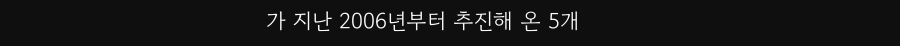가 지난 2006년부터 추진해 온 5개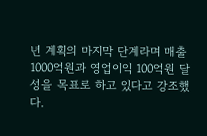년 계획의 마지막 단계라며 매출 1000억원과 영업이익 100억원 달성을 목표로 하고 있다고 강조했다.